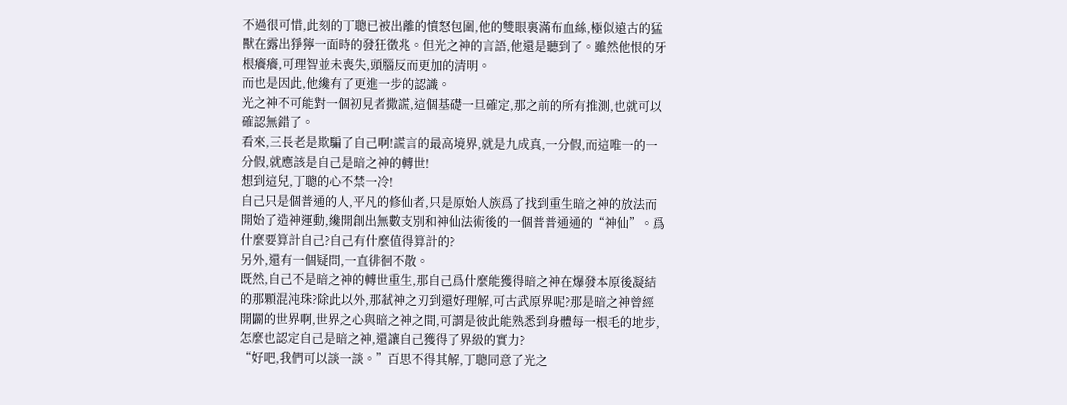不過很可惜,此刻的丁聰已被出離的憤怒包圍,他的雙眼裏滿布血絲,極似遠古的猛獸在露出猙獰一面時的發狂徵兆。但光之神的言語,他還是聽到了。雖然他恨的牙根癢癢,可理智並未喪失,頭腦反而更加的清明。
而也是因此,他纔有了更進一步的認識。
光之神不可能對一個初見者撒謊,這個基礎一旦確定,那之前的所有推測,也就可以確認無錯了。
看來,三長老是欺騙了自己啊!謊言的最高境界,就是九成真,一分假,而這唯一的一分假,就應該是自己是暗之神的轉世!
想到這兒,丁聰的心不禁一冷!
自己只是個普通的人,平凡的修仙者,只是原始人族爲了找到重生暗之神的放法而開始了造神運動,纔開創出無數支別和神仙法術後的一個普普通通的“神仙”。爲什麼要算計自己?自己有什麼值得算計的?
另外,還有一個疑問,一直徘徊不散。
既然,自己不是暗之神的轉世重生,那自己爲什麼能獲得暗之神在爆發本原後凝結的那顆混沌珠?除此以外,那弒神之刃到還好理解,可古武原界呢?那是暗之神曾經開闢的世界啊,世界之心與暗之神之間,可謂是彼此能熟悉到身體每一根毛的地步,怎麼也認定自己是暗之神,還讓自己獲得了界級的實力?
“好吧,我們可以談一談。”百思不得其解,丁聰同意了光之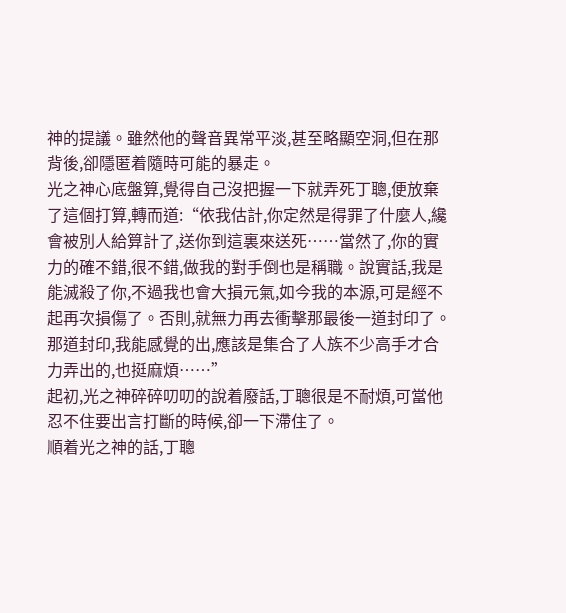神的提議。雖然他的聲音異常平淡,甚至略顯空洞,但在那背後,卻隱匿着隨時可能的暴走。
光之神心底盤算,覺得自己沒把握一下就弄死丁聰,便放棄了這個打算,轉而道:“依我估計,你定然是得罪了什麼人,纔會被別人給算計了,送你到這裏來送死……當然了,你的實力的確不錯,很不錯,做我的對手倒也是稱職。說實話,我是能滅殺了你,不過我也會大損元氣,如今我的本源,可是經不起再次損傷了。否則,就無力再去衝擊那最後一道封印了。那道封印,我能感覺的出,應該是集合了人族不少高手才合力弄出的,也挺麻煩……”
起初,光之神碎碎叨叨的說着廢話,丁聰很是不耐煩,可當他忍不住要出言打斷的時候,卻一下滯住了。
順着光之神的話,丁聰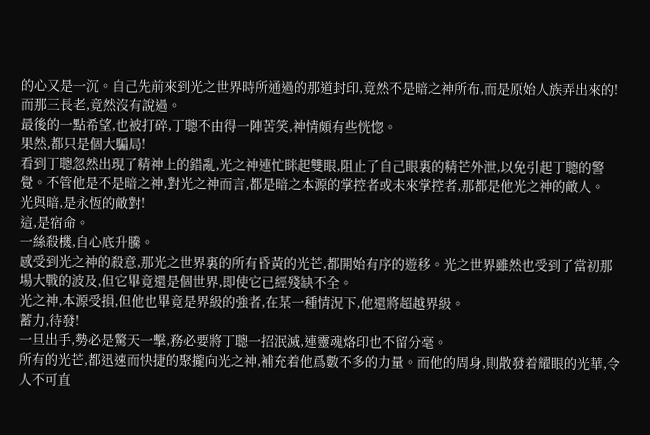的心又是一沉。自己先前來到光之世界時所通過的那道封印,竟然不是暗之神所布,而是原始人族弄出來的!
而那三長老,竟然沒有說過。
最後的一點希望,也被打碎,丁聰不由得一陣苦笑,神情頗有些恍惚。
果然,都只是個大騙局!
看到丁聰忽然出現了精神上的錯亂,光之神連忙眯起雙眼,阻止了自己眼裏的精芒外泄,以免引起丁聰的警覺。不管他是不是暗之神,對光之神而言,都是暗之本源的掌控者或未來掌控者,那都是他光之神的敵人。
光與暗,是永恆的敵對!
這,是宿命。
一絲殺機,自心底升騰。
感受到光之神的殺意,那光之世界裏的所有昏黃的光芒,都開始有序的遊移。光之世界雖然也受到了當初那場大戰的波及,但它畢竟還是個世界,即使它已經殘缺不全。
光之神,本源受損,但他也畢竟是界級的強者,在某一種情況下,他還將超越界級。
蓄力,待發!
一旦出手,勢必是驚天一擊,務必要將丁聰一招泯滅,連靈魂烙印也不留分毫。
所有的光芒,都迅速而快捷的聚攏向光之神,補充着他爲數不多的力量。而他的周身,則散發着耀眼的光華,令人不可直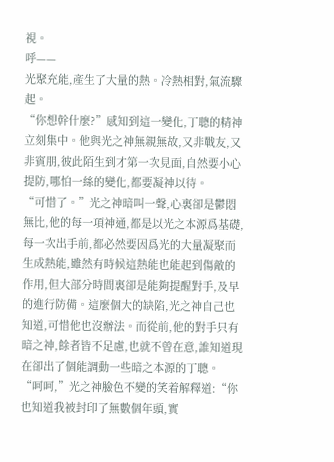視。
呼——
光聚充能,產生了大量的熱。冷熱相對,氣流驟起。
“你想幹什麼?”感知到這一變化,丁聰的精神立刻集中。他與光之神無親無故,又非戰友,又非賓朋,彼此陌生到才第一次見面,自然要小心提防,哪怕一絲的變化,都要凝神以待。
“可惜了。”光之神暗叫一聲,心裏卻是鬱悶無比,他的每一項神通,都是以光之本源爲基礎,每一次出手前,都必然要因爲光的大量凝聚而生成熱能,雖然有時候這熱能也能起到傷敵的作用,但大部分時間裏卻是能夠提醒對手,及早的進行防備。這麼個大的缺陷,光之神自己也知道,可惜他也沒辦法。而從前,他的對手只有暗之神,餘者皆不足慮,也就不曾在意,誰知道現在卻出了個能調動一些暗之本源的丁聰。
“呵呵,”光之神臉色不變的笑着解釋道:“你也知道我被封印了無數個年頭,實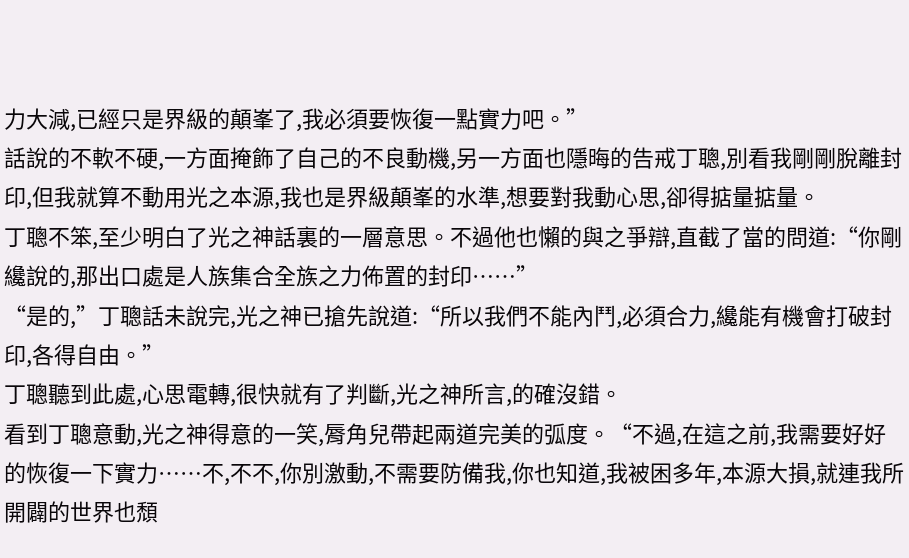力大減,已經只是界級的顛峯了,我必須要恢復一點實力吧。”
話說的不軟不硬,一方面掩飾了自己的不良動機,另一方面也隱晦的告戒丁聰,別看我剛剛脫離封印,但我就算不動用光之本源,我也是界級顛峯的水準,想要對我動心思,卻得掂量掂量。
丁聰不笨,至少明白了光之神話裏的一層意思。不過他也懶的與之爭辯,直截了當的問道:“你剛纔說的,那出口處是人族集合全族之力佈置的封印……”
“是的,”丁聰話未說完,光之神已搶先說道:“所以我們不能內鬥,必須合力,纔能有機會打破封印,各得自由。”
丁聰聽到此處,心思電轉,很快就有了判斷,光之神所言,的確沒錯。
看到丁聰意動,光之神得意的一笑,脣角兒帶起兩道完美的弧度。“不過,在這之前,我需要好好的恢復一下實力……不,不不,你別激動,不需要防備我,你也知道,我被困多年,本源大損,就連我所開闢的世界也頹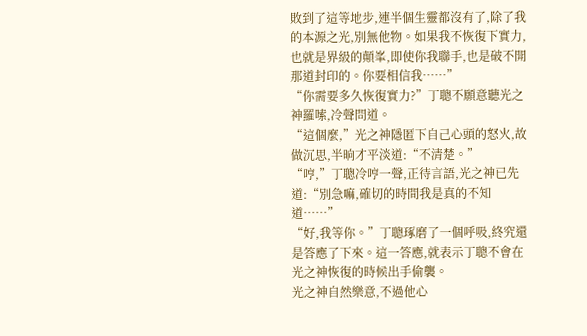敗到了這等地步,連半個生靈都沒有了,除了我的本源之光,別無他物。如果我不恢復下實力,也就是界級的顛峯,即使你我聯手,也是破不開那道封印的。你要相信我……”
“你需要多久恢復實力?”丁聰不願意聽光之神羅嗦,冷聲問道。
“這個麼,”光之神隱匿下自己心頭的怒火,故做沉思,半晌才平淡道:“不清楚。”
“哼,”丁聰冷哼一聲,正待言語,光之神已先道:“別急嘛,確切的時間我是真的不知道……”
“好,我等你。”丁聰琢磨了一個呼吸,終究還是答應了下來。這一答應,就表示丁聰不會在光之神恢復的時候出手偷襲。
光之神自然樂意,不過他心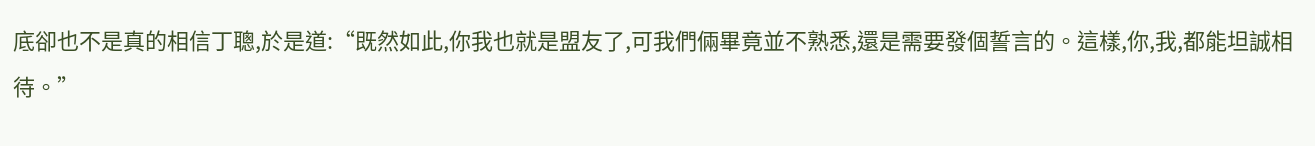底卻也不是真的相信丁聰,於是道:“既然如此,你我也就是盟友了,可我們倆畢竟並不熟悉,還是需要發個誓言的。這樣,你,我,都能坦誠相待。”